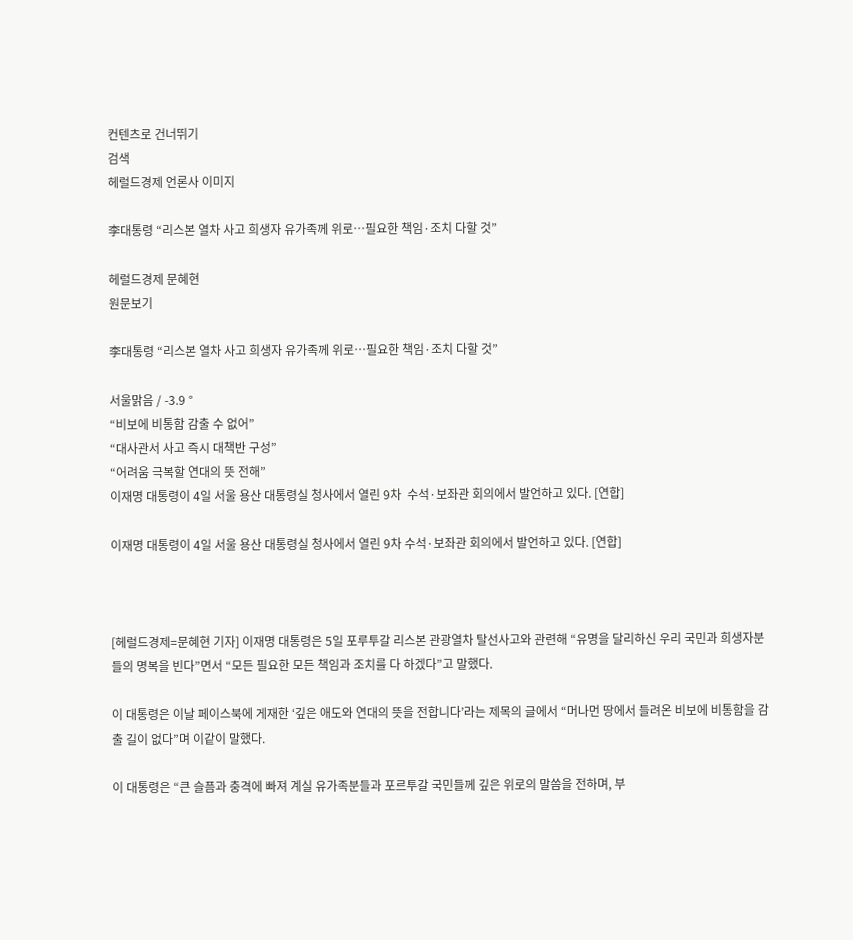컨텐츠로 건너뛰기
검색
헤럴드경제 언론사 이미지

李대통령 “리스본 열차 사고 희생자 유가족께 위로…필요한 책임·조치 다할 것”

헤럴드경제 문혜현
원문보기

李대통령 “리스본 열차 사고 희생자 유가족께 위로…필요한 책임·조치 다할 것”

서울맑음 / -3.9 °
“비보에 비통함 감출 수 없어”
“대사관서 사고 즉시 대책반 구성”
“어려움 극복할 연대의 뜻 전해”
이재명 대통령이 4일 서울 용산 대통령실 청사에서 열린 9차  수석·보좌관 회의에서 발언하고 있다. [연합]

이재명 대통령이 4일 서울 용산 대통령실 청사에서 열린 9차 수석·보좌관 회의에서 발언하고 있다. [연합]



[헤럴드경제=문혜현 기자] 이재명 대통령은 5일 포루투갈 리스본 관광열차 탈선사고와 관련해 “유명을 달리하신 우리 국민과 희생자분들의 명복을 빈다”면서 “모든 필요한 모든 책임과 조치를 다 하겠다”고 말했다.

이 대통령은 이날 페이스북에 게재한 ‘깊은 애도와 연대의 뜻을 전합니다’라는 제목의 글에서 “머나먼 땅에서 들려온 비보에 비통함을 감출 길이 없다”며 이같이 말했다.

이 대통령은 “큰 슬픔과 충격에 빠져 계실 유가족분들과 포르투갈 국민들께 깊은 위로의 말씀을 전하며, 부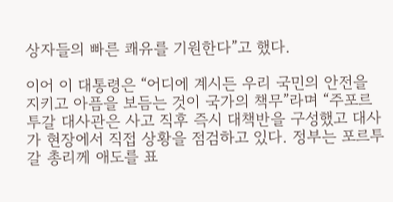상자들의 빠른 쾌유를 기원한다”고 했다.

이어 이 대통령은 “어디에 계시든 우리 국민의 안전을 지키고 아픔을 보듬는 것이 국가의 책무”라며 “주포르투갈 대사관은 사고 직후 즉시 대책반을 구성했고 대사가 현장에서 직접 상황을 점검하고 있다. 정부는 포르투갈 총리께 애도를 표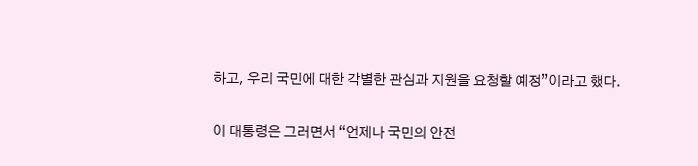하고, 우리 국민에 대한 각별한 관심과 지원을 요청할 예정”이라고 했다.

이 대통령은 그러면서 “언제나 국민의 안전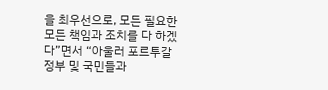을 최우선으로, 모든 필요한 모든 책임과 조치를 다 하겠다”면서 “아울러 포르투갈 정부 및 국민들과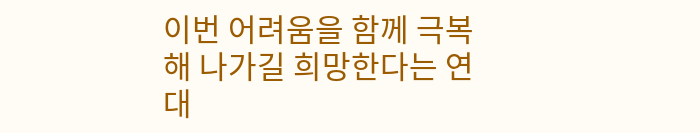이번 어려움을 함께 극복해 나가길 희망한다는 연대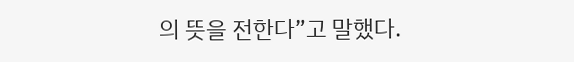의 뜻을 전한다”고 말했다.